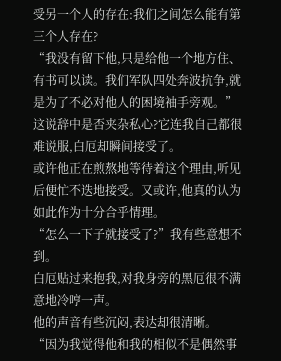受另一个人的存在:我们之间怎么能有第三个人存在?
“我没有留下他,只是给他一个地方住、有书可以读。我们军队四处奔波抗争,就是为了不必对他人的困境袖手旁观。”
这说辞中是否夹杂私心?它连我自己都很难说服,白厄却瞬间接受了。
或许他正在煎熬地等待着这个理由,听见后便忙不迭地接受。又或许,他真的认为如此作为十分合乎情理。
“怎么一下子就接受了?”我有些意想不到。
白厄贴过来抱我,对我身旁的黑厄很不满意地冷哼一声。
他的声音有些沉闷,表达却很清晰。
“因为我觉得他和我的相似不是偶然事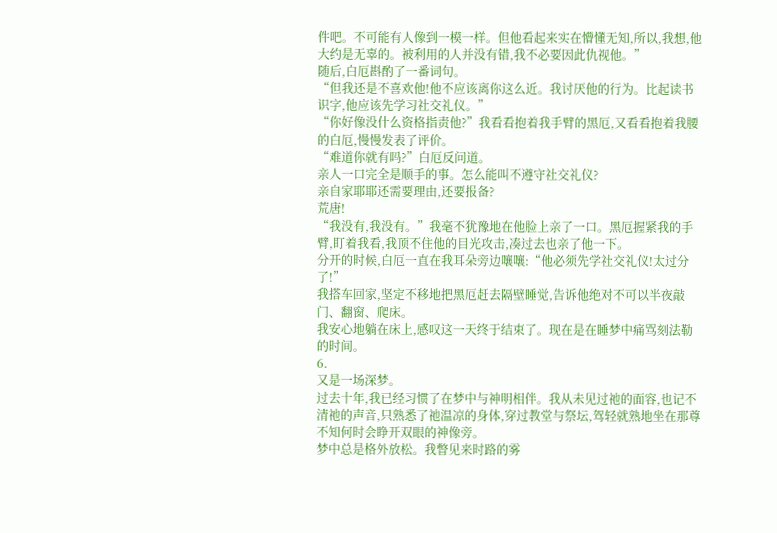件吧。不可能有人像到一模一样。但他看起来实在懵懂无知,所以,我想,他大约是无辜的。被利用的人并没有错,我不必要因此仇视他。”
随后,白厄斟酌了一番词句。
“但我还是不喜欢他!他不应该离你这么近。我讨厌他的行为。比起读书识字,他应该先学习社交礼仪。”
“你好像没什么资格指责他?”我看看抱着我手臂的黑厄,又看看抱着我腰的白厄,慢慢发表了评价。
“难道你就有吗?”白厄反问道。
亲人一口完全是顺手的事。怎么能叫不遵守社交礼仪?
亲自家耶耶还需要理由,还要报备?
荒唐!
“我没有,我没有。”我毫不犹豫地在他脸上亲了一口。黑厄握紧我的手臂,盯着我看,我顶不住他的目光攻击,凑过去也亲了他一下。
分开的时候,白厄一直在我耳朵旁边嚷嚷:“他必须先学社交礼仪!太过分了!”
我搭车回家,坚定不移地把黑厄赶去隔壁睡觉,告诉他绝对不可以半夜敲门、翻窗、爬床。
我安心地躺在床上,感叹这一天终于结束了。现在是在睡梦中痛骂刻法勒的时间。
6.
又是一场深梦。
过去十年,我已经习惯了在梦中与神明相伴。我从未见过祂的面容,也记不清祂的声音,只熟悉了祂温凉的身体,穿过教堂与祭坛,驾轻就熟地坐在那尊不知何时会睁开双眼的神像旁。
梦中总是格外放松。我瞥见来时路的雾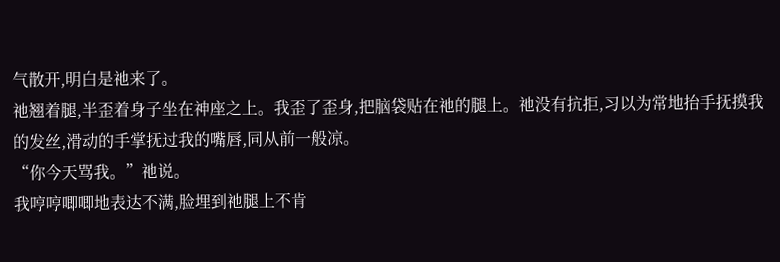气散开,明白是祂来了。
祂翘着腿,半歪着身子坐在神座之上。我歪了歪身,把脑袋贴在祂的腿上。祂没有抗拒,习以为常地抬手抚摸我的发丝,滑动的手掌抚过我的嘴唇,同从前一般凉。
“你今天骂我。”祂说。
我哼哼唧唧地表达不满,脸埋到祂腿上不肯